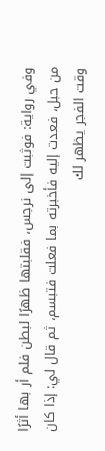وفي رواية: فوثبت إلى نرجس، فقلبتها ظهرًا لبطن فلم أر بها أثرًا من حبل، فعدت إليه فأخبرته بما فعلت فتبسم، ثم قال لي: إذا كان وقت الفجر يظهر لك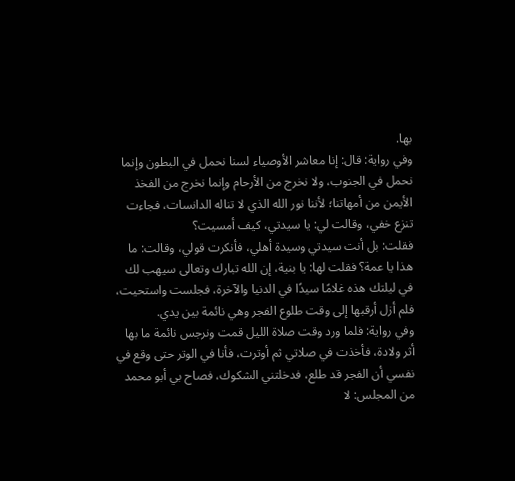بها.
وفي رواية: قال: إنا معاشر الأوصياء لسنا نحمل في البطون وإنما نحمل في الجنوب، ولا نخرج من الأرحام وإنما نخرج من الفخذ الأيمن من أمهاتنا؛ لأننا نور الله الذي لا تناله الدانسات، فجاءت تنزع خفي، وقالت لي: يا سيدتي، كيف أمسيت؟
فقلت: بل أنت سيدتي وسيدة أهلي، فأنكرت قولي، وقالت: ما هذا يا عمة؟ فقلت لها: يا بنية، إن الله تبارك وتعالى سيهب لك في ليلتك هذه غلامًا سيدًا في الدنيا والآخرة، فجلست واستحيت، فلم أزل أرقبها إلى وقت طلوع الفجر وهي نائمة بين يدي.
وفي رواية: فلما ورد وقت صلاة الليل قمت ونرجس نائمة ما بها أثر ولادة، فأخذت في صلاتي ثم أوترت، فأنا في الوتر حتى وقع في نفسي أن الفجر قد طلع، فدخلتني الشكوك، فصاح بي أبو محمد من المجلس: لا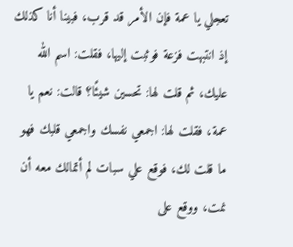تعجلي يا عمة فإن الأمر قد قرب، فبينا أنا كذلك إذ انتبهت فزعة فوثبت إليها، فقلت: اسم الله عليك، ثم قلت لها: تحسين شيئًا؟ قالت: نعم يا عمة، فقلت لها: اجمعي نفسك واجمعي قلبك فهو ما قلت لك، فوقع علي سبات لم أتمالك معه أن نمت، ووقع على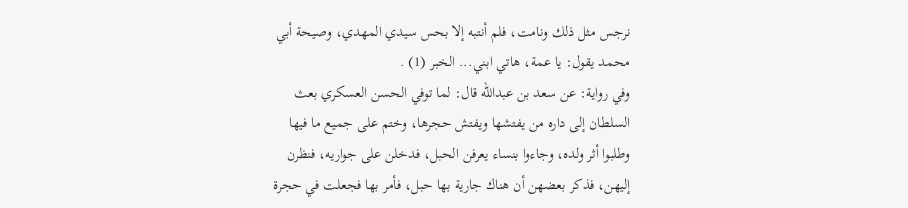نرجس مثل ذلك ونامت، فلم أنتبه إلا بحس سيدي المهدي، وصيحة أبي محمد يقول: يا عمة، هاتي ابني... الخبر (1) .
وفي رواية: عن سعد بن عبدالله قال: لما توفي الحسن العسكري بعث السلطان إلى داره من يفتشها ويفتش حجرها، وختم على جميع ما فيها وطلبوا أثر ولده، وجاءوا بنساء يعرفن الحبل، فدخلن على جواريه، فنظرن إليهن، فذكر بعضهن أن هناك جارية بها حبل، فأمر بها فجعلت في حجرة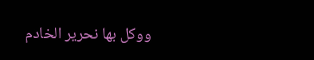ووكل بها نحرير الخادم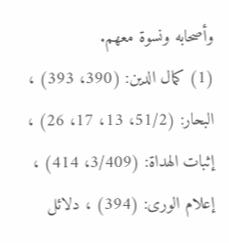وأصحابه ونسوة معهم.
(1) كمال الدين: (390، 393) ، البحار: (51/2، 13، 17، 26) ، إثبات الهداة: (3/409، 414) ، إعلام الورى: (394) ، دلائل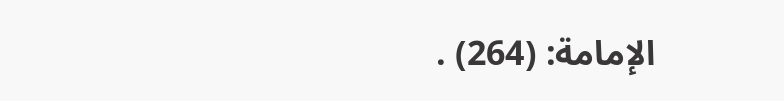الإمامة: (264) .